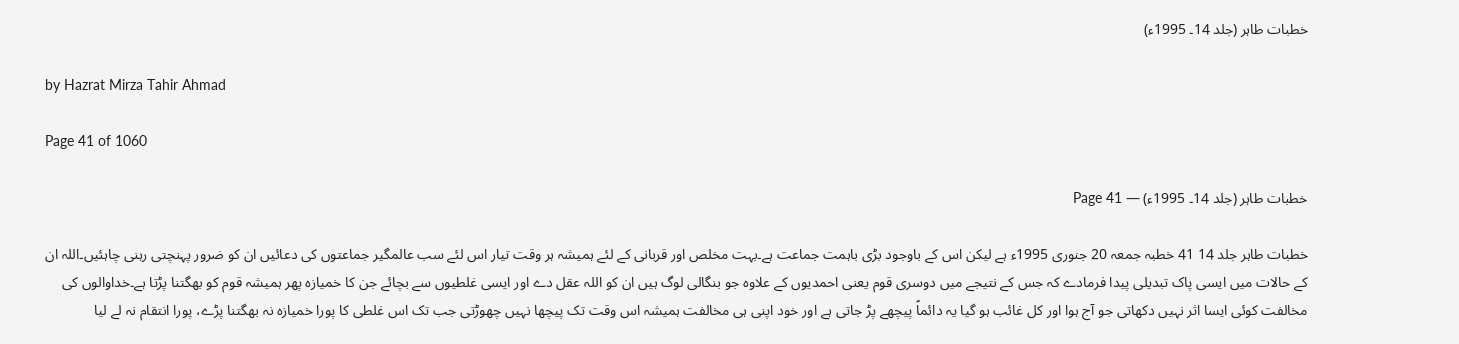خطبات طاہر (جلد 14۔ 1995ء)

by Hazrat Mirza Tahir Ahmad

Page 41 of 1060

خطبات طاہر (جلد 14۔ 1995ء) — Page 41

خطبات طاہر جلد 14 41 خطبہ جمعہ 20 جنوری 1995ء ہے لیکن اس کے باوجود بڑی باہمت جماعت ہے۔بہت مخلص اور قربانی کے لئے ہمیشہ ہر وقت تیار اس لئے سب عالمگیر جماعتوں کی دعائیں ان کو ضرور پہنچتی رہنی چاہئیں۔اللہ ان کے حالات میں ایسی پاک تبدیلی پیدا فرمادے کہ جس کے نتیجے میں دوسری قوم یعنی احمدیوں کے علاوہ جو بنگالی لوگ ہیں ان کو اللہ عقل دے اور ایسی غلطیوں سے بچائے جن کا خمیازہ پھر ہمیشہ قوم کو بھگتنا پڑتا ہے۔خداوالوں کی مخالفت کوئی ایسا اثر نہیں دکھاتی جو آج ہوا اور کل غائب ہو گیا یہ دائماً پیچھے پڑ جاتی ہے اور خود اپنی ہی مخالفت ہمیشہ اس وقت تک پیچھا نہیں چھوڑتی جب تک اس غلطی کا پورا خمیازہ نہ بھگتنا پڑے، پورا انتقام نہ لے لیا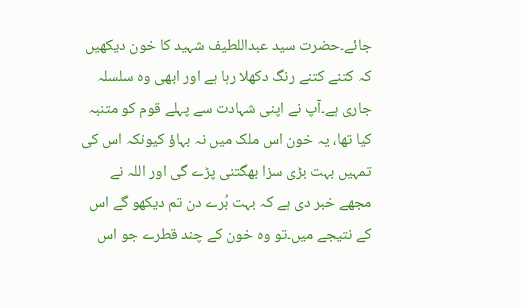جائے۔حضرت سید عبداللطیف شہید کا خون دیکھیں کہ کتنے کتنے رنگ دکھلا رہا ہے اور ابھی وہ سلسلہ جاری ہے۔آپ نے اپنی شہادت سے پہلے قوم کو متنبہ کیا تھا، یہ خون اس ملک میں نہ بہاؤ کیونکہ اس کی تمہیں بہت بڑی سزا بھگتنی پڑے گی اور اللہ نے مجھے خبر دی ہے کہ بہت بُرے دن تم دیکھو گے اس کے نتیجے میں۔تو وہ خون کے چند قطرے جو اس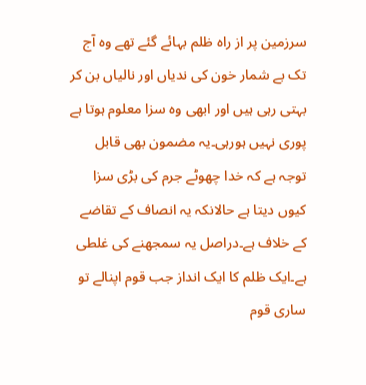سرزمین پر از راہ ظلم بہائے گئے تھے وہ آج تک بے شمار خون کی ندیاں اور نالیاں بن کر بہتی رہی ہیں اور ابھی وہ سزا معلوم ہوتا ہے پوری نہیں ہورہی۔یہ مضمون بھی قابل توجہ ہے کہ خدا چھوٹے جرم کی بڑی سزا کیوں دیتا ہے حالانکہ یہ انصاف کے تقاضے کے خلاف ہے۔دراصل یہ سمجھنے کی غلطی ہے۔ایک ظلم کا ایک انداز جب قوم اپنالے تو ساری قوم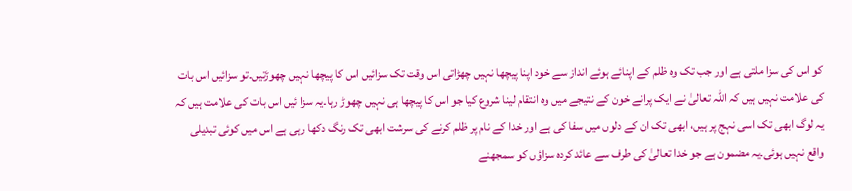کو اس کی سزا ملتی ہے اور جب تک وہ ظلم کے اپنائے ہوئے انداز سے خود اپنا پیچھا نہیں چھڑاتی اس وقت تک سزائیں اس کا پیچھا نہیں چھوڑتیں۔تو سزائیں اس بات کی علامت نہیں ہیں کہ اللہ تعالیٰ نے ایک پرانے خون کے نتیجے میں وہ انتقام لینا شروع کیا جو اس کا پیچھا ہی نہیں چھوڑ رہا۔یہ سزا ئیں اس بات کی علامت ہیں کہ یہ لوگ ابھی تک اسی نہج پر ہیں، ابھی تک ان کے دلوں میں سفا کی ہے اور خدا کے نام پر ظلم کرنے کی سرشت ابھی تک رنگ دکھا رہی ہے اس میں کوئی تبدیلی واقع نہیں ہوئی۔یہ مضمون ہے جو خدا تعالیٰ کی طرف سے عائد کردہ سزاؤں کو سمجھنے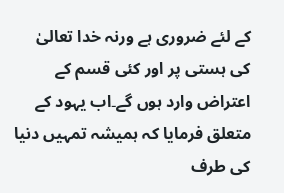کے لئے ضروری ہے ورنہ خدا تعالیٰ کی ہستی پر اور کئی قسم کے اعتراض وارد ہوں گے۔اب یہود کے متعلق فرمایا کہ ہمیشہ تمہیں دنیا کی طرف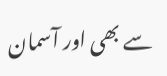سے بھی اور آسمان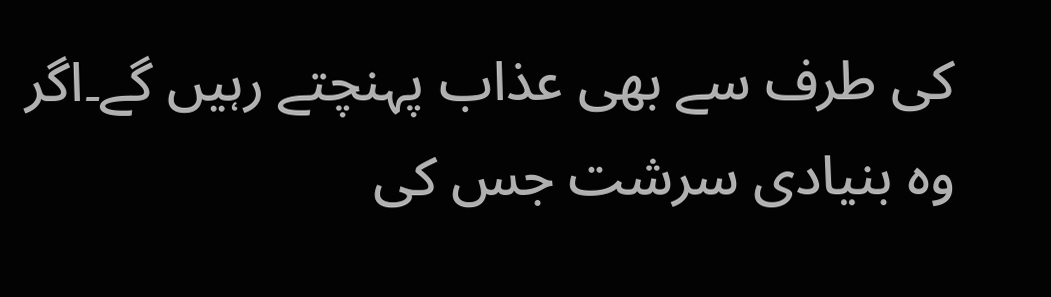کی طرف سے بھی عذاب پہنچتے رہیں گے۔اگر وہ بنیادی سرشت جس کی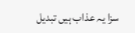سزا یہ عذاب ہیں تبدیل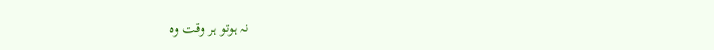نہ ہوتو ہر وقت وہ